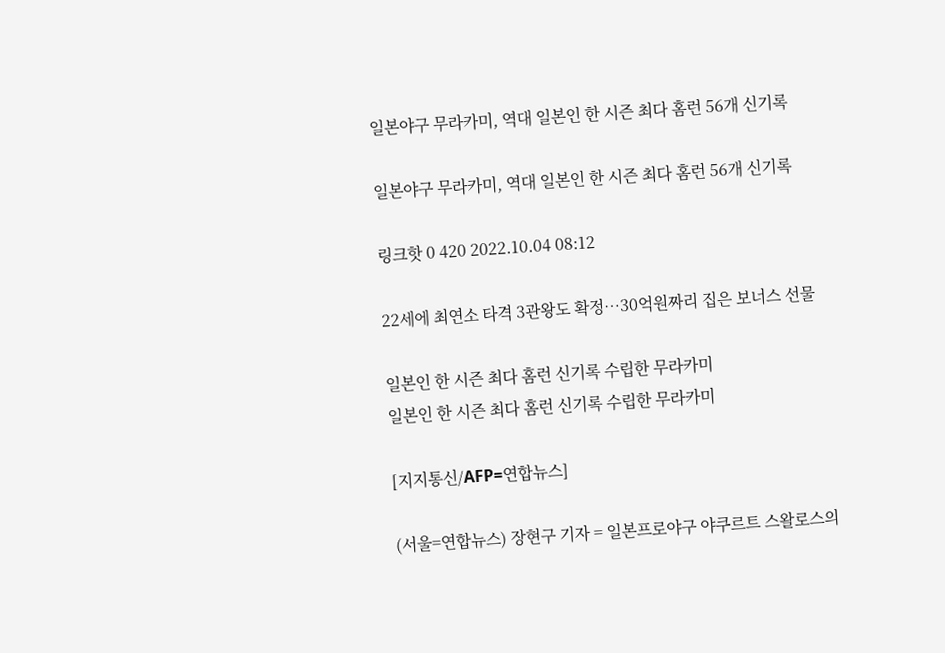일본야구 무라카미, 역대 일본인 한 시즌 최다 홈런 56개 신기록

일본야구 무라카미, 역대 일본인 한 시즌 최다 홈런 56개 신기록

링크핫 0 420 2022.10.04 08:12

22세에 최연소 타격 3관왕도 확정…30억원짜리 집은 보너스 선물

일본인 한 시즌 최다 홈런 신기록 수립한 무라카미
일본인 한 시즌 최다 홈런 신기록 수립한 무라카미

[지지통신/AFP=연합뉴스]

(서울=연합뉴스) 장현구 기자 = 일본프로야구 야쿠르트 스왈로스의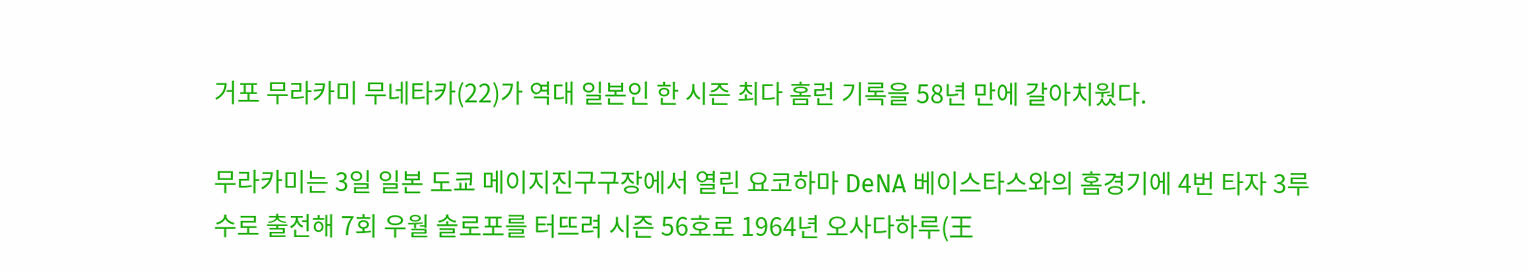거포 무라카미 무네타카(22)가 역대 일본인 한 시즌 최다 홈런 기록을 58년 만에 갈아치웠다.

무라카미는 3일 일본 도쿄 메이지진구구장에서 열린 요코하마 DeNA 베이스타스와의 홈경기에 4번 타자 3루수로 출전해 7회 우월 솔로포를 터뜨려 시즌 56호로 1964년 오사다하루(王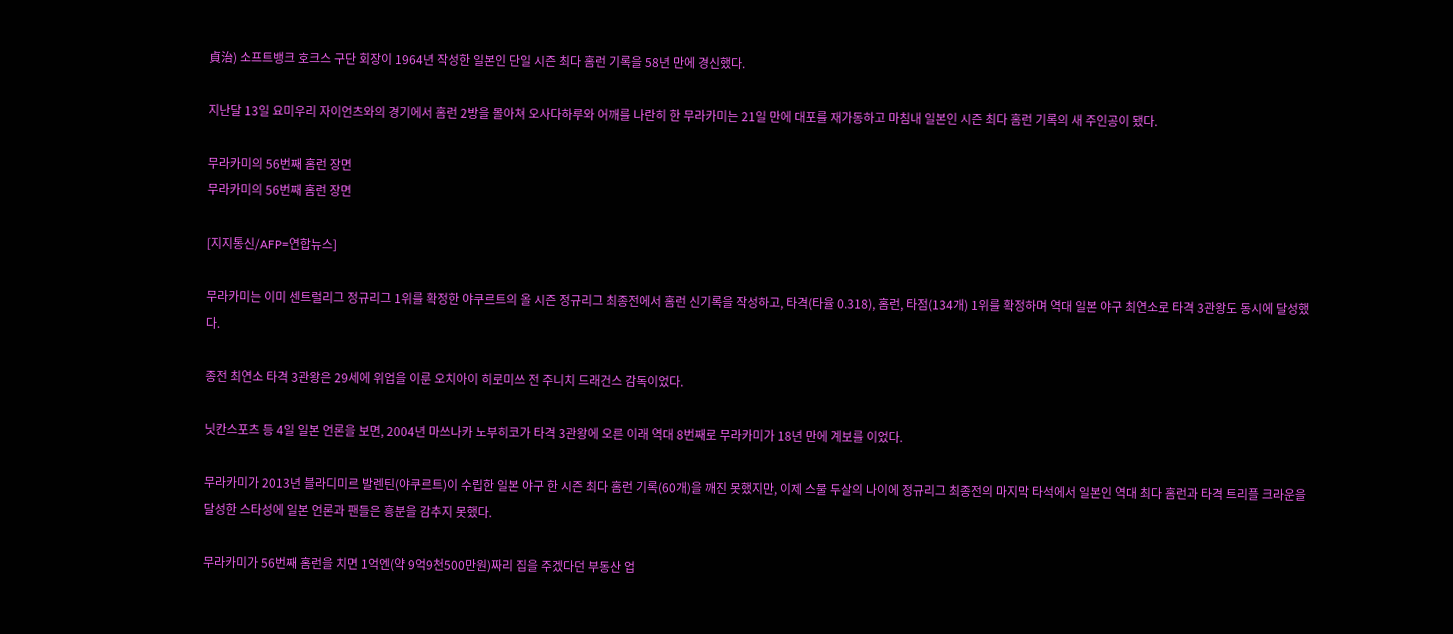貞治) 소프트뱅크 호크스 구단 회장이 1964년 작성한 일본인 단일 시즌 최다 홈런 기록을 58년 만에 경신했다.

지난달 13일 요미우리 자이언츠와의 경기에서 홈런 2방을 몰아쳐 오사다하루와 어깨를 나란히 한 무라카미는 21일 만에 대포를 재가동하고 마침내 일본인 시즌 최다 홈런 기록의 새 주인공이 됐다.

무라카미의 56번째 홈런 장면
무라카미의 56번째 홈런 장면

[지지통신/AFP=연합뉴스]

무라카미는 이미 센트럴리그 정규리그 1위를 확정한 야쿠르트의 올 시즌 정규리그 최종전에서 홈런 신기록을 작성하고, 타격(타율 0.318), 홈런, 타점(134개) 1위를 확정하며 역대 일본 야구 최연소로 타격 3관왕도 동시에 달성했다.

종전 최연소 타격 3관왕은 29세에 위업을 이룬 오치아이 히로미쓰 전 주니치 드래건스 감독이었다.

닛칸스포츠 등 4일 일본 언론을 보면, 2004년 마쓰나카 노부히코가 타격 3관왕에 오른 이래 역대 8번째로 무라카미가 18년 만에 계보를 이었다.

무라카미가 2013년 블라디미르 발렌틴(야쿠르트)이 수립한 일본 야구 한 시즌 최다 홈런 기록(60개)을 깨진 못했지만, 이제 스물 두살의 나이에 정규리그 최종전의 마지막 타석에서 일본인 역대 최다 홈런과 타격 트리플 크라운을 달성한 스타성에 일본 언론과 팬들은 흥분을 감추지 못했다.

무라카미가 56번째 홈런을 치면 1억엔(약 9억9천500만원)짜리 집을 주겠다던 부동산 업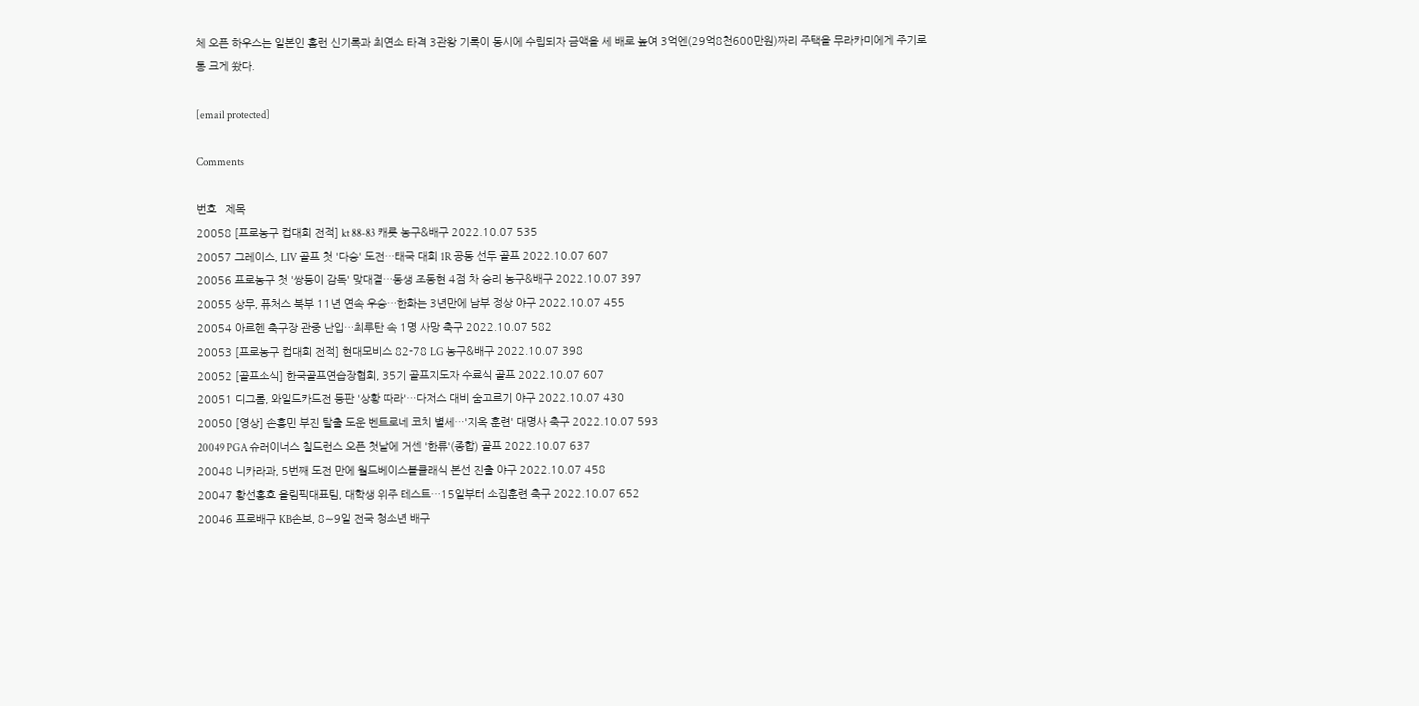체 오픈 하우스는 일본인 홈런 신기록과 최연소 타격 3관왕 기록이 동시에 수립되자 금액을 세 배로 높여 3억엔(29억8천600만원)짜리 주택을 무라카미에게 주기로 통 크게 쐈다.

[email protected]

Comments

번호   제목
20058 [프로농구 컵대회 전적] kt 88-83 캐롯 농구&배구 2022.10.07 535
20057 그레이스, LIV 골프 첫 '다승' 도전…태국 대회 1R 공동 선두 골프 2022.10.07 607
20056 프로농구 첫 '쌍둥이 감독' 맞대결…동생 조동현 4점 차 승리 농구&배구 2022.10.07 397
20055 상무, 퓨처스 북부 11년 연속 우승…한화는 3년만에 남부 정상 야구 2022.10.07 455
20054 아르헨 축구장 관중 난입…최루탄 속 1명 사망 축구 2022.10.07 582
20053 [프로농구 컵대회 전적] 현대모비스 82-78 LG 농구&배구 2022.10.07 398
20052 [골프소식] 한국골프연습장협회, 35기 골프지도자 수료식 골프 2022.10.07 607
20051 디그롬, 와일드카드전 등판 '상황 따라'…다저스 대비 숨고르기 야구 2022.10.07 430
20050 [영상] 손흥민 부진 탈출 도운 벤트로네 코치 별세…'지옥 훈련' 대명사 축구 2022.10.07 593
20049 PGA 슈러이너스 칠드런스 오픈 첫날에 거센 '한류'(종합) 골프 2022.10.07 637
20048 니카라과, 5번째 도전 만에 월드베이스볼클래식 본선 진출 야구 2022.10.07 458
20047 황선홍호 올림픽대표팀, 대학생 위주 테스트…15일부터 소집훈련 축구 2022.10.07 652
20046 프로배구 KB손보, 8∼9일 전국 청소년 배구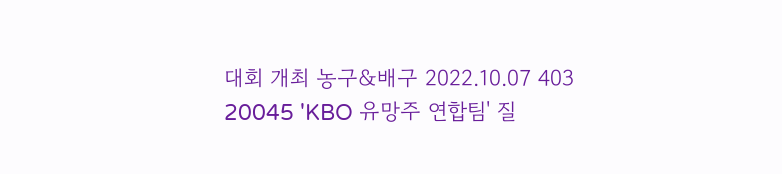대회 개최 농구&배구 2022.10.07 403
20045 'KBO 유망주 연합팀' 질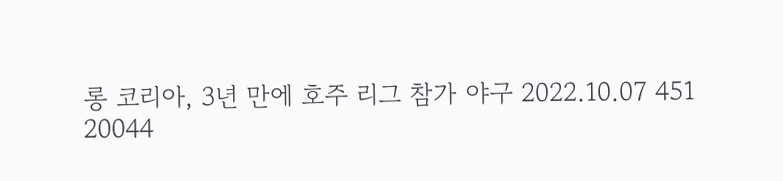롱 코리아, 3년 만에 호주 리그 참가 야구 2022.10.07 451
20044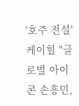'호주 전설' 케이힐 "글로벌 아이콘 손흥민,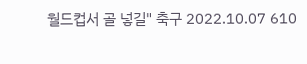월드컵서 골 넣길" 축구 2022.10.07 610